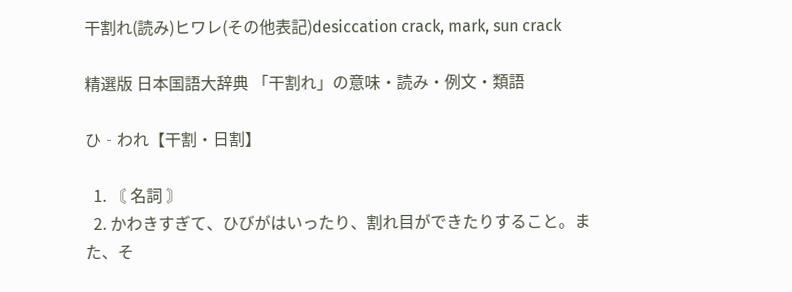干割れ(読み)ヒワレ(その他表記)desiccation crack, mark, sun crack

精選版 日本国語大辞典 「干割れ」の意味・読み・例文・類語

ひ‐われ【干割・日割】

  1. 〘 名詞 〙
  2. かわきすぎて、ひびがはいったり、割れ目ができたりすること。また、そ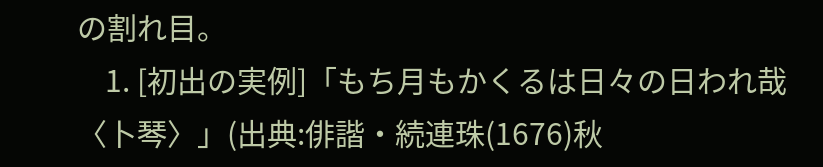の割れ目。
    1. [初出の実例]「もち月もかくるは日々の日われ哉〈卜琴〉」(出典:俳諧・続連珠(1676)秋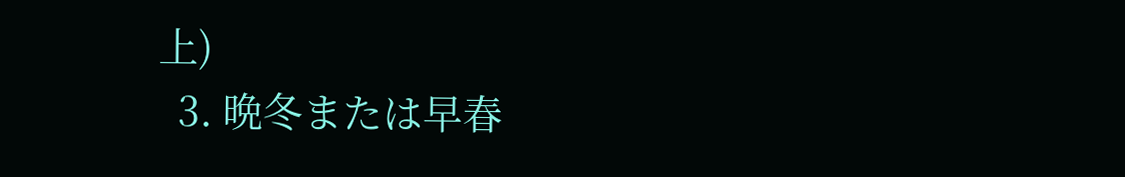上)
  3. 晩冬または早春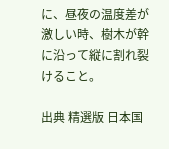に、昼夜の温度差が激しい時、樹木が幹に沿って縦に割れ裂けること。

出典 精選版 日本国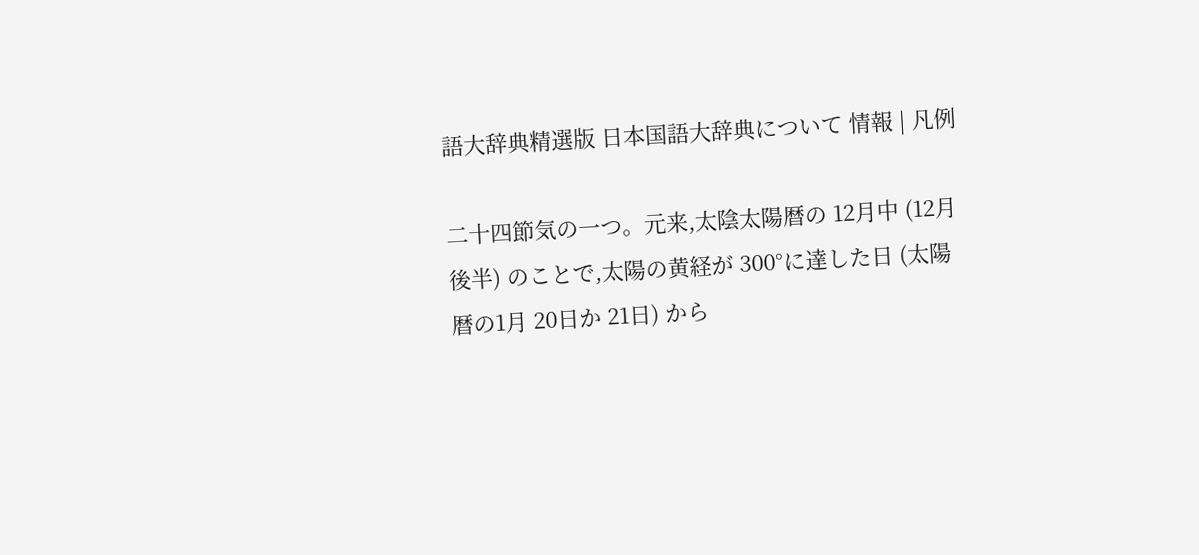語大辞典精選版 日本国語大辞典について 情報 | 凡例

二十四節気の一つ。元来,太陰太陽暦の 12月中 (12月後半) のことで,太陽の黄経が 300°に達した日 (太陽暦の1月 20日か 21日) から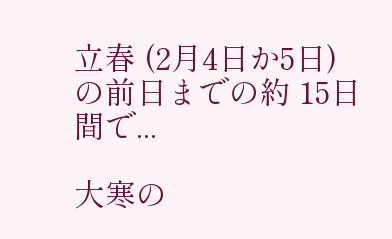立春 (2月4日か5日) の前日までの約 15日間で...

大寒の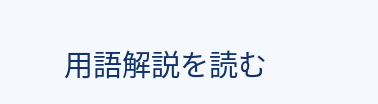用語解説を読む